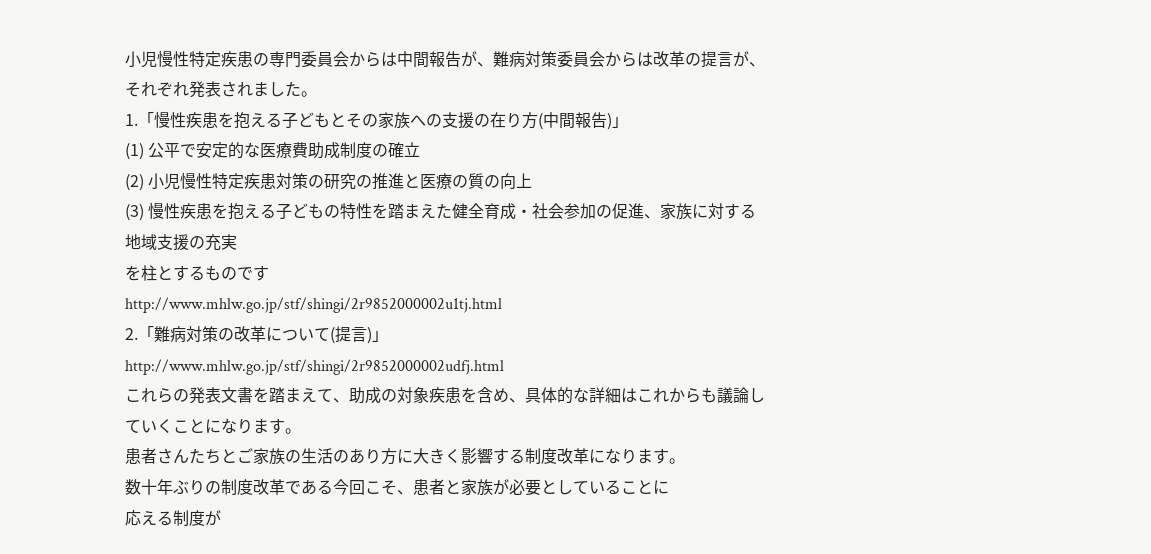小児慢性特定疾患の専門委員会からは中間報告が、難病対策委員会からは改革の提言が、それぞれ発表されました。
1.「慢性疾患を抱える子どもとその家族への支援の在り方(中間報告)」
(1) 公平で安定的な医療費助成制度の確立
(2) 小児慢性特定疾患対策の研究の推進と医療の質の向上
(3) 慢性疾患を抱える子どもの特性を踏まえた健全育成・社会参加の促進、家族に対する地域支援の充実
を柱とするものです
http://www.mhlw.go.jp/stf/shingi/2r9852000002u1tj.html
2.「難病対策の改革について(提言)」
http://www.mhlw.go.jp/stf/shingi/2r9852000002udfj.html
これらの発表文書を踏まえて、助成の対象疾患を含め、具体的な詳細はこれからも議論していくことになります。
患者さんたちとご家族の生活のあり方に大きく影響する制度改革になります。
数十年ぶりの制度改革である今回こそ、患者と家族が必要としていることに
応える制度が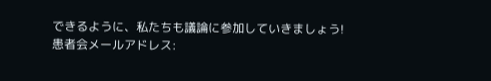できるように、私たちも議論に参加していきましょう!
患者会メールアドレス: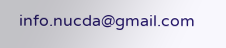info.nucda@gmail.com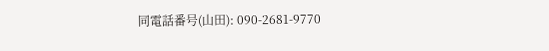同電話番号(山田): 090-2681-9770